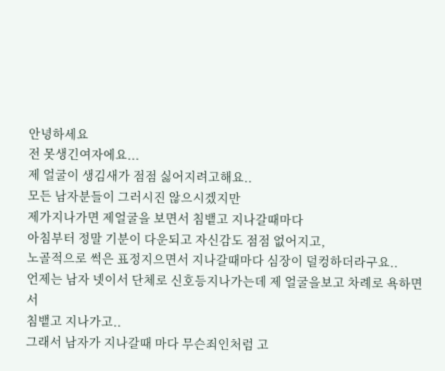안녕하세요
전 못생긴여자에요...
제 얼굴이 생김새가 점점 싫어지려고해요..
모든 남자분들이 그러시진 않으시겠지만
제가지나가면 제얼굴을 보면서 침뱉고 지나갈때마다
아침부터 정말 기분이 다운되고 자신감도 점점 없어지고,
노골적으로 썩은 표정지으면서 지나갈때마다 심장이 덜컹하더라구요..
언제는 남자 넷이서 단체로 신호등지나가는데 제 얼굴을보고 차례로 욕하면서
침뱉고 지나가고..
그래서 남자가 지나갈때 마다 무슨죄인처럼 고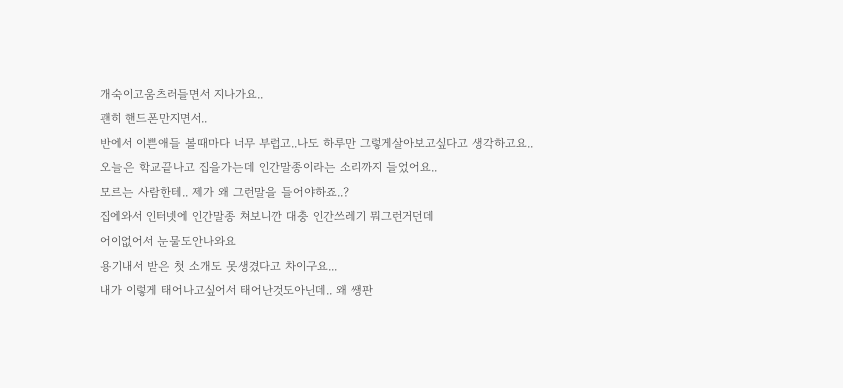개숙이고움츠러들면서 지나가요..
괜히 핸드폰만지면서..
반에서 이쁜애들 볼때마다 너무 부럽고..나도 하루만 그렇게살아보고싶다고 생각하고요..
오늘은 학교끝나고 집을가는데 인간말종이라는 소리까지 들었어요..
모르는 사람한테.. 제가 왜 그런말을 들어야하죠..?
집에와서 인터넷에 인간말종 쳐보니깐 대충 인간쓰레기 뭐그런거던데
어이없어서 눈물도안나와요
용기내서 받은 첫 소개도 못생겼다고 차이구요...
내가 이렇게 태어나고싶어서 태어난것도아닌데.. 왜 쌩판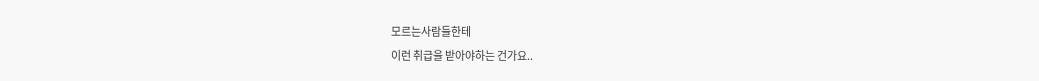모르는사람들한테
이런 취급을 받아야하는 건가요..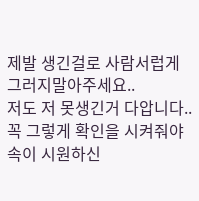제발 생긴걸로 사람서럽게 그러지말아주세요..
저도 저 못생긴거 다압니다..
꼭 그렇게 확인을 시켜줘야 속이 시원하신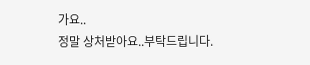가요..
정말 상처받아요..부탁드립니다.